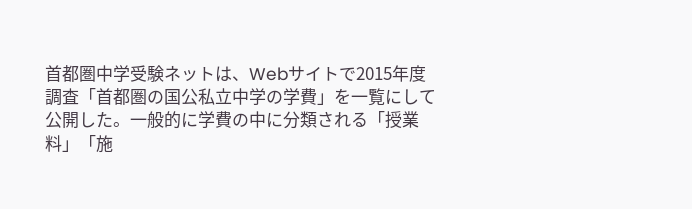首都圏中学受験ネットは、Webサイトで2015年度調査「首都圏の国公私立中学の学費」を一覧にして公開した。一般的に学費の中に分類される「授業料」「施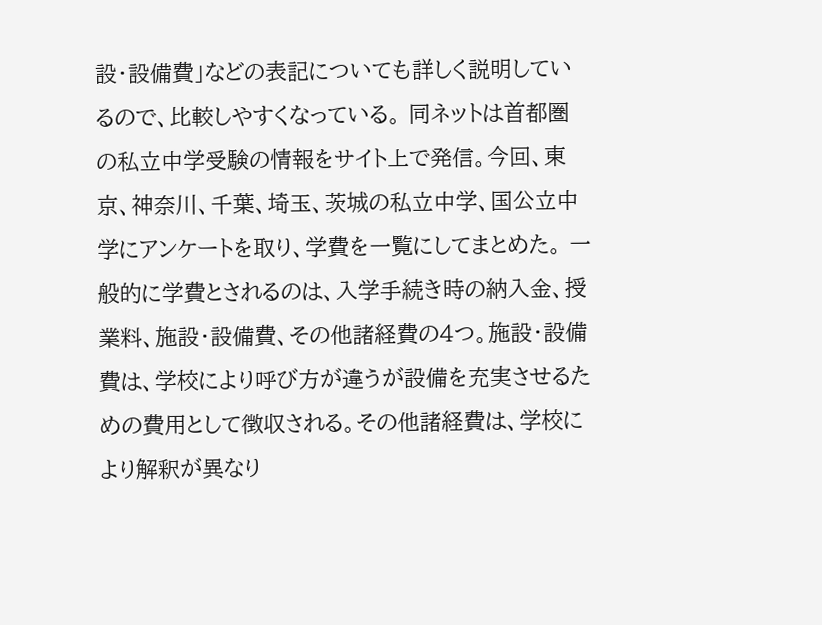設・設備費」などの表記についても詳しく説明しているので、比較しやすくなっている。 同ネットは首都圏の私立中学受験の情報をサイト上で発信。今回、東京、神奈川、千葉、埼玉、茨城の私立中学、国公立中学にアンケートを取り、学費を一覧にしてまとめた。 一般的に学費とされるのは、入学手続き時の納入金、授業料、施設・設備費、その他諸経費の4つ。施設・設備費は、学校により呼び方が違うが設備を充実させるための費用として徴収される。その他諸経費は、学校により解釈が異なり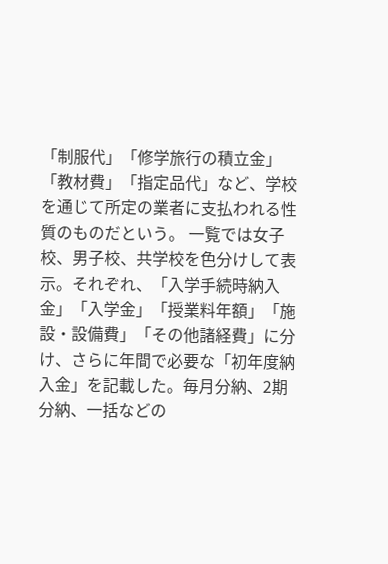「制服代」「修学旅行の積立金」「教材費」「指定品代」など、学校を通じて所定の業者に支払われる性質のものだという。 一覧では女子校、男子校、共学校を色分けして表示。それぞれ、「入学手続時納入金」「入学金」「授業料年額」「施設・設備費」「その他諸経費」に分け、さらに年間で必要な「初年度納入金」を記載した。毎月分納、2期分納、一括などの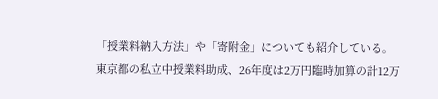「授業料納入方法」や「寄附金」についても紹介している。
東京都の私立中授業料助成、26年度は2万円臨時加算の計12万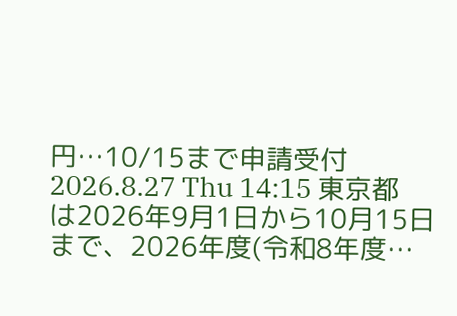円…10/15まで申請受付 2026.8.27 Thu 14:15 東京都は2026年9月1日から10月15日まで、2026年度(令和8年度…